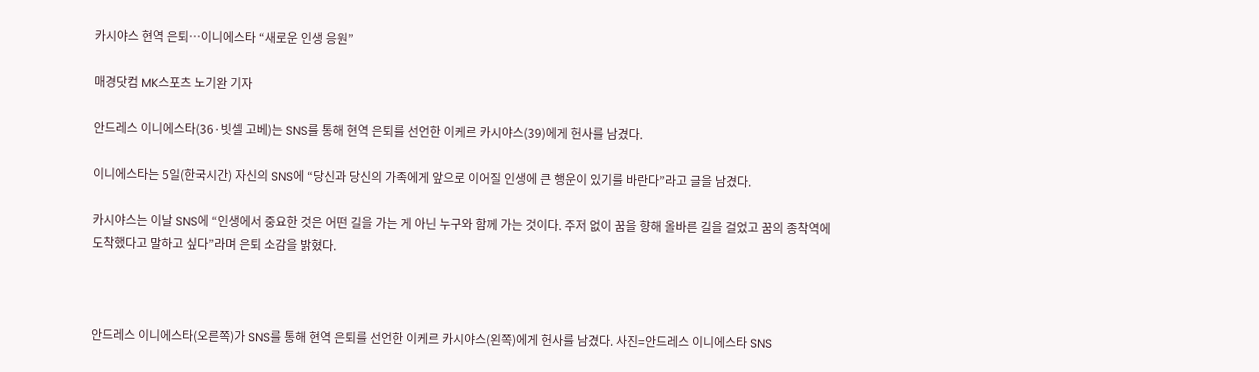카시야스 현역 은퇴…이니에스타 “새로운 인생 응원”

매경닷컴 MK스포츠 노기완 기자

안드레스 이니에스타(36·빗셀 고베)는 SNS를 통해 현역 은퇴를 선언한 이케르 카시야스(39)에게 헌사를 남겼다.

이니에스타는 5일(한국시간) 자신의 SNS에 “당신과 당신의 가족에게 앞으로 이어질 인생에 큰 행운이 있기를 바란다”라고 글을 남겼다.

카시야스는 이날 SNS에 “인생에서 중요한 것은 어떤 길을 가는 게 아닌 누구와 함께 가는 것이다. 주저 없이 꿈을 향해 올바른 길을 걸었고 꿈의 종착역에 도착했다고 말하고 싶다”라며 은퇴 소감을 밝혔다.



안드레스 이니에스타(오른쪽)가 SNS를 통해 현역 은퇴를 선언한 이케르 카시야스(왼쪽)에게 헌사를 남겼다. 사진=안드레스 이니에스타 SNS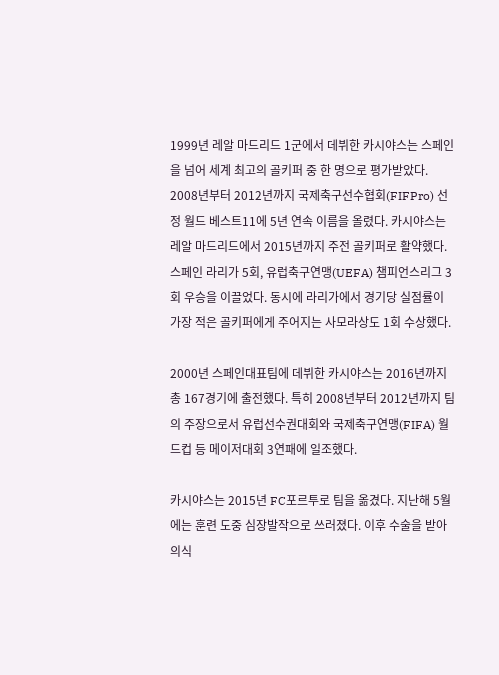1999년 레알 마드리드 1군에서 데뷔한 카시야스는 스페인을 넘어 세계 최고의 골키퍼 중 한 명으로 평가받았다. 2008년부터 2012년까지 국제축구선수협회(FIFPro) 선정 월드 베스트11에 5년 연속 이름을 올렸다. 카시야스는 레알 마드리드에서 2015년까지 주전 골키퍼로 활약했다. 스페인 라리가 5회, 유럽축구연맹(UEFA) 챔피언스리그 3회 우승을 이끌었다. 동시에 라리가에서 경기당 실점률이 가장 적은 골키퍼에게 주어지는 사모라상도 1회 수상했다.

2000년 스페인대표팀에 데뷔한 카시야스는 2016년까지 총 167경기에 출전했다. 특히 2008년부터 2012년까지 팀의 주장으로서 유럽선수권대회와 국제축구연맹(FIFA) 월드컵 등 메이저대회 3연패에 일조했다.

카시야스는 2015년 FC포르투로 팀을 옮겼다. 지난해 5월에는 훈련 도중 심장발작으로 쓰러졌다. 이후 수술을 받아 의식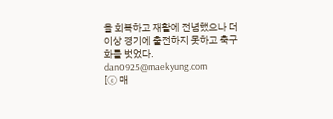을 회복하고 재활에 전념했으나 더 이상 경기에 출전하지 못하고 축구화를 벗었다. dan0925@maekyung.com
[ⓒ 매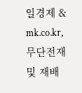일경제 & mk.co.kr, 무단전재 및 재배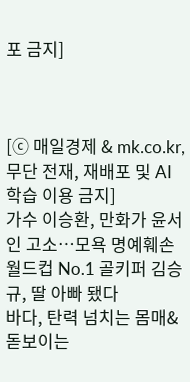포 금지]



[ⓒ 매일경제 & mk.co.kr, 무단 전재, 재배포 및 AI학습 이용 금지]
가수 이승환, 만화가 윤서인 고소…모욕 명예훼손
월드컵 No.1 골키퍼 김승규, 딸 아빠 됐다
바다, 탄력 넘치는 몸매&돋보이는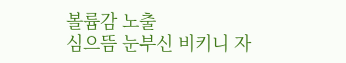볼륨감 노출
심으뜸 눈부신 비키니 자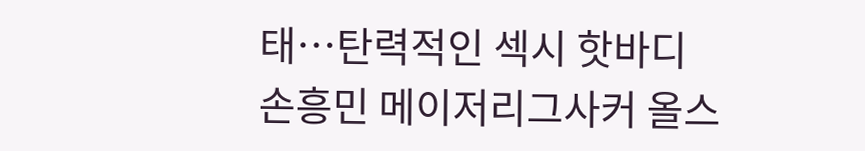태…탄력적인 섹시 핫바디
손흥민 메이저리그사커 올스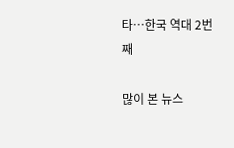타…한국 역대 2번째

많이 본 뉴스